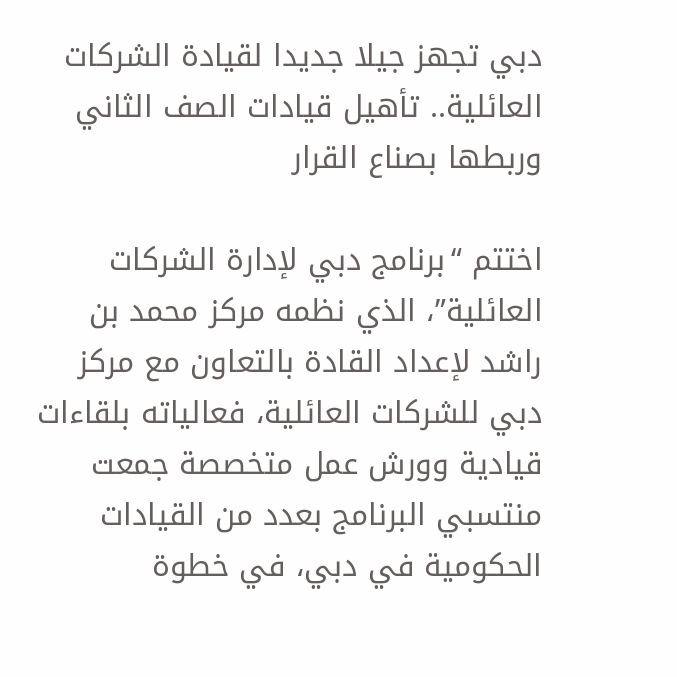دبي تجهز جيلا جديدا لقيادة الشركات العائلية.. تأهيل قيادات الصف الثاني وربطها بصناع القرار

اختتم “برنامج دبي لإدارة الشركات العائلية”، الذي نظمه مركز محمد بن راشد لإعداد القادة بالتعاون مع مركز دبي للشركات العائلية، فعالياته بلقاءات قيادية وورش عمل متخصصة جمعت منتسبي البرنامج بعدد من القيادات الحكومية في دبي، في خطوة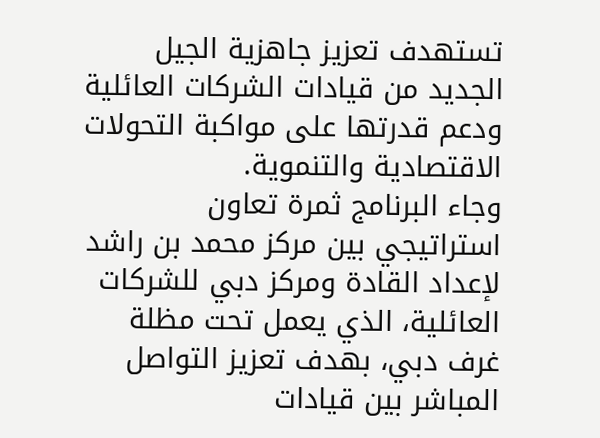تستهدف تعزيز جاهزية الجيل الجديد من قيادات الشركات العائلية ودعم قدرتها على مواكبة التحولات الاقتصادية والتنموية.
وجاء البرنامج ثمرة تعاون استراتيجي بين مركز محمد بن راشد لإعداد القادة ومركز دبي للشركات العائلية، الذي يعمل تحت مظلة غرف دبي، بهدف تعزيز التواصل المباشر بين قيادات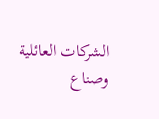الشركات العائلية وصناع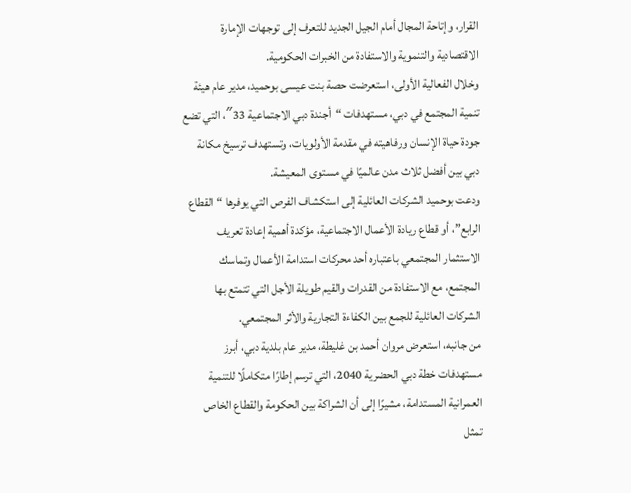القرار، وإتاحة المجال أمام الجيل الجديد للتعرف إلى توجهات الإمارة الاقتصادية والتنموية والاستفادة من الخبرات الحكومية.
وخلال الفعالية الأولى، استعرضت حصة بنت عيسى بوحميد، مدير عام هيئة تنمية المجتمع في دبي، مستهدفات “أجندة دبي الاجتماعية 33″، التي تضع جودة حياة الإنسان ورفاهيته في مقدمة الأولويات، وتستهدف ترسيخ مكانة دبي بين أفضل ثلاث مدن عالميًا في مستوى المعيشة.
ودعت بوحميد الشركات العائلية إلى استكشاف الفرص التي يوفرها “القطاع الرابع”، أو قطاع ريادة الأعمال الاجتماعية، مؤكدة أهمية إعادة تعريف الاستثمار المجتمعي باعتباره أحد محركات استدامة الأعمال وتماسك المجتمع، مع الاستفادة من القدرات والقيم طويلة الأجل التي تتمتع بها الشركات العائلية للجمع بين الكفاءة التجارية والأثر المجتمعي.
من جانبه، استعرض مروان أحمد بن غليطة، مدير عام بلدية دبي، أبرز مستهدفات خطة دبي الحضرية 2040، التي ترسم إطارًا متكاملًا للتنمية العمرانية المستدامة، مشيرًا إلى أن الشراكة بين الحكومة والقطاع الخاص تمثل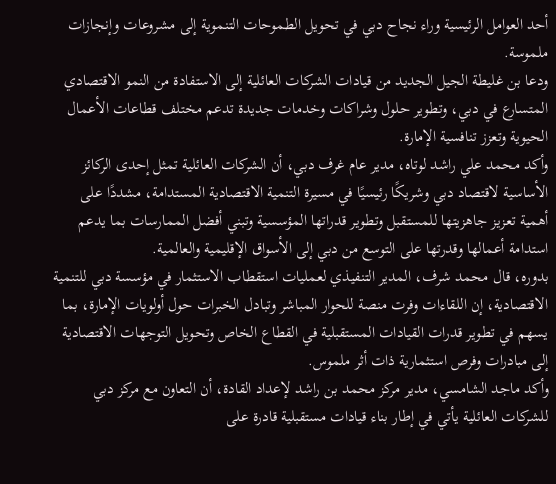أحد العوامل الرئيسية وراء نجاح دبي في تحويل الطموحات التنموية إلى مشروعات وإنجازات ملموسة.
ودعا بن غليطة الجيل الجديد من قيادات الشركات العائلية إلى الاستفادة من النمو الاقتصادي المتسارع في دبي، وتطوير حلول وشراكات وخدمات جديدة تدعم مختلف قطاعات الأعمال الحيوية وتعزز تنافسية الإمارة.
وأكد محمد علي راشد لوتاه، مدير عام غرف دبي، أن الشركات العائلية تمثل إحدى الركائز الأساسية لاقتصاد دبي وشريكًا رئيسيًا في مسيرة التنمية الاقتصادية المستدامة، مشددًا على أهمية تعزيز جاهزيتها للمستقبل وتطوير قدراتها المؤسسية وتبني أفضل الممارسات بما يدعم استدامة أعمالها وقدرتها على التوسع من دبي إلى الأسواق الإقليمية والعالمية.
بدوره، قال محمد شرف، المدير التنفيذي لعمليات استقطاب الاستثمار في مؤسسة دبي للتنمية الاقتصادية، إن اللقاءات وفرت منصة للحوار المباشر وتبادل الخبرات حول أولويات الإمارة، بما يسهم في تطوير قدرات القيادات المستقبلية في القطاع الخاص وتحويل التوجهات الاقتصادية إلى مبادرات وفرص استثمارية ذات أثر ملموس.
وأكد ماجد الشامسي، مدير مركز محمد بن راشد لإعداد القادة، أن التعاون مع مركز دبي للشركات العائلية يأتي في إطار بناء قيادات مستقبلية قادرة على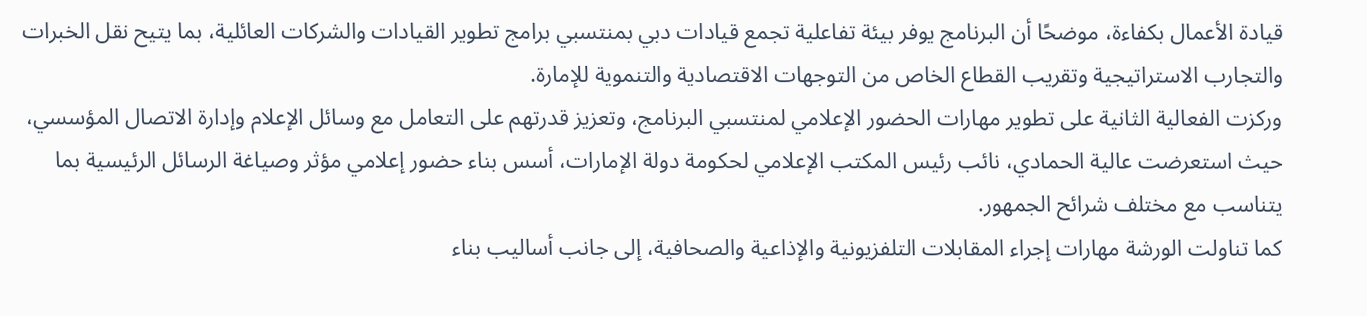قيادة الأعمال بكفاءة، موضحًا أن البرنامج يوفر بيئة تفاعلية تجمع قيادات دبي بمنتسبي برامج تطوير القيادات والشركات العائلية، بما يتيح نقل الخبرات والتجارب الاستراتيجية وتقريب القطاع الخاص من التوجهات الاقتصادية والتنموية للإمارة.
وركزت الفعالية الثانية على تطوير مهارات الحضور الإعلامي لمنتسبي البرنامج، وتعزيز قدرتهم على التعامل مع وسائل الإعلام وإدارة الاتصال المؤسسي، حيث استعرضت عالية الحمادي، نائب رئيس المكتب الإعلامي لحكومة دولة الإمارات، أسس بناء حضور إعلامي مؤثر وصياغة الرسائل الرئيسية بما يتناسب مع مختلف شرائح الجمهور.
كما تناولت الورشة مهارات إجراء المقابلات التلفزيونية والإذاعية والصحافية، إلى جانب أساليب بناء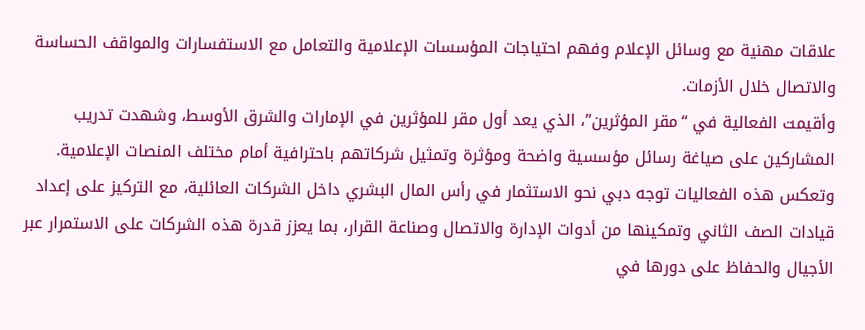علاقات مهنية مع وسائل الإعلام وفهم احتياجات المؤسسات الإعلامية والتعامل مع الاستفسارات والمواقف الحساسة والاتصال خلال الأزمات.
وأقيمت الفعالية في “مقر المؤثرين”، الذي يعد أول مقر للمؤثرين في الإمارات والشرق الأوسط، وشهدت تدريب المشاركين على صياغة رسائل مؤسسية واضحة ومؤثرة وتمثيل شركاتهم باحترافية أمام مختلف المنصات الإعلامية.
وتعكس هذه الفعاليات توجه دبي نحو الاستثمار في رأس المال البشري داخل الشركات العائلية، مع التركيز على إعداد قيادات الصف الثاني وتمكينها من أدوات الإدارة والاتصال وصناعة القرار، بما يعزز قدرة هذه الشركات على الاستمرار عبر الأجيال والحفاظ على دورها في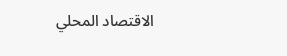الاقتصاد المحلي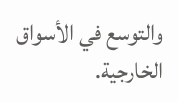والتوسع في الأسواق الخارجية.